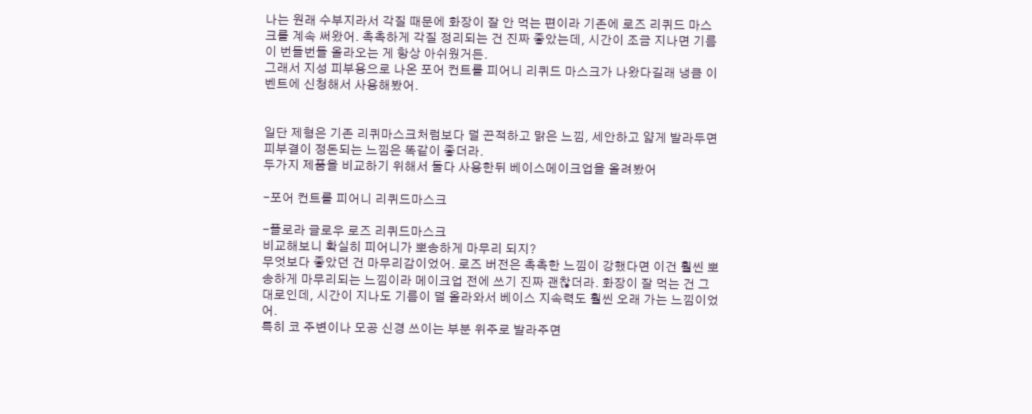나는 원래 수부지라서 각질 때문에 화장이 잘 안 먹는 편이라 기존에 로즈 리퀴드 마스크를 계속 써왔어. 촉촉하게 각질 정리되는 건 진짜 좋았는데, 시간이 조금 지나면 기름이 번들번들 올라오는 게 항상 아쉬웠거든.
그래서 지성 피부용으로 나온 포어 컨트롤 피어니 리퀴드 마스크가 나왔다길래 냉큼 이벤트에 신청해서 사용해봤어.


일단 제형은 기존 리퀴마스크처럼보다 덜 끈적하고 맑은 느낌, 세안하고 얇게 발라두면 피부결이 정돈되는 느낌은 똑같이 좋더라.
두가지 제품을 비교하기 위해서 둘다 사용한뒤 베이스메이크업을 올려봤어

-포어 컨트롤 피어니 리퀴드마스크

-플로라 글로우 로즈 리퀴드마스크
비교해보니 확실히 피어니가 뽀송하게 마무리 되지?
무엇보다 좋았던 건 마무리감이었어. 로즈 버전은 촉촉한 느낌이 강했다면 이건 훨씬 뽀송하게 마무리되는 느낌이라 메이크업 전에 쓰기 진짜 괜찮더라. 화장이 잘 먹는 건 그대로인데, 시간이 지나도 기름이 덜 올라와서 베이스 지속력도 훨씬 오래 가는 느낌이었어.
특히 코 주변이나 모공 신경 쓰이는 부분 위주로 발라주면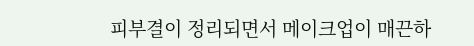피부결이 정리되면서 메이크업이 매끈하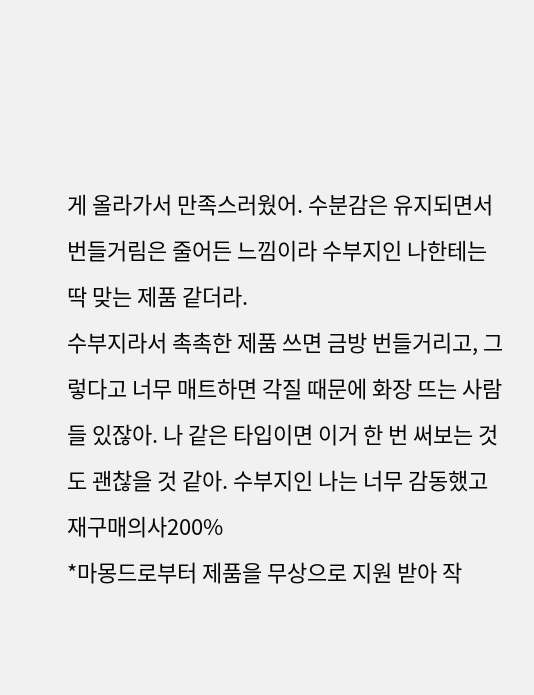게 올라가서 만족스러웠어. 수분감은 유지되면서 번들거림은 줄어든 느낌이라 수부지인 나한테는 딱 맞는 제품 같더라.
수부지라서 촉촉한 제품 쓰면 금방 번들거리고, 그렇다고 너무 매트하면 각질 때문에 화장 뜨는 사람들 있잖아. 나 같은 타입이면 이거 한 번 써보는 것도 괜찮을 것 같아. 수부지인 나는 너무 감동했고 재구매의사200%
*마몽드로부터 제품을 무상으로 지원 받아 작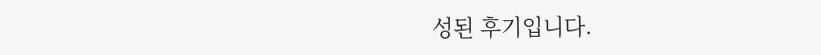성된 후기입니다.